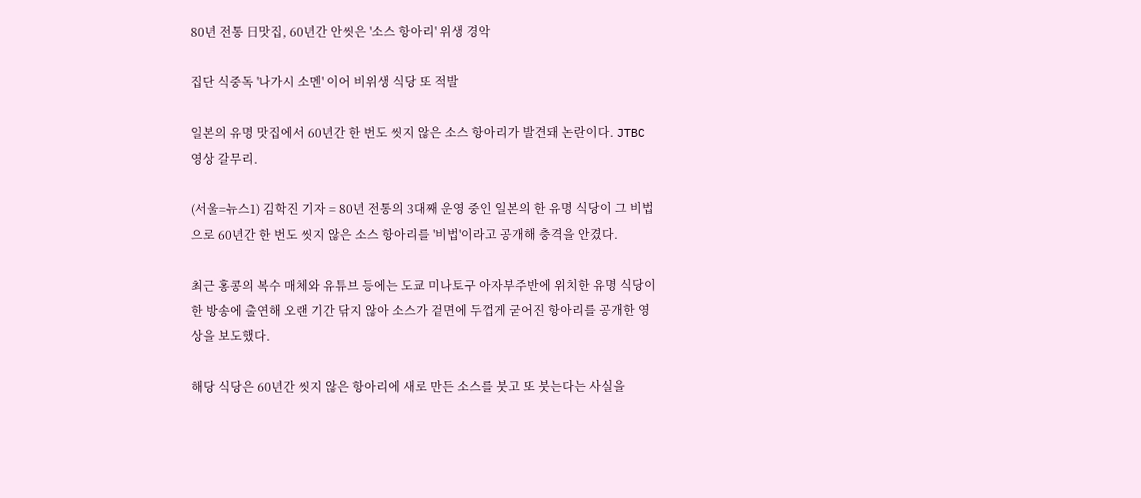80년 전통 日맛집, 60년간 안씻은 '소스 항아리' 위생 경악

집단 식중독 '나가시 소멘' 이어 비위생 식당 또 적발

일본의 유명 맛집에서 60년간 한 번도 씻지 않은 소스 항아리가 발견돼 논란이다. JTBC 영상 갈무리.

(서울=뉴스1) 김학진 기자 = 80년 전통의 3대째 운영 중인 일본의 한 유명 식당이 그 비법으로 60년간 한 번도 씻지 않은 소스 항아리를 '비법'이라고 공개해 충격을 안겼다.

최근 홍콩의 복수 매체와 유튜브 등에는 도쿄 미나토구 아자부주반에 위치한 유명 식당이 한 방송에 출연해 오랜 기간 닦지 않아 소스가 겉면에 두껍게 굳어진 항아리를 공개한 영상을 보도했다.

해당 식당은 60년간 씻지 않은 항아리에 새로 만든 소스를 붓고 또 붓는다는 사실을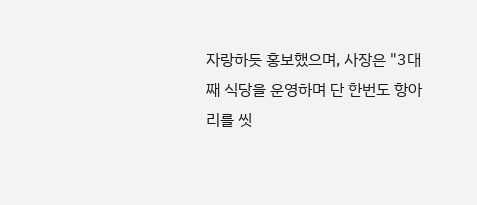자랑하듯 홍보했으며, 사장은 "3대째 식당을 운영하며 단 한번도 항아리를 씻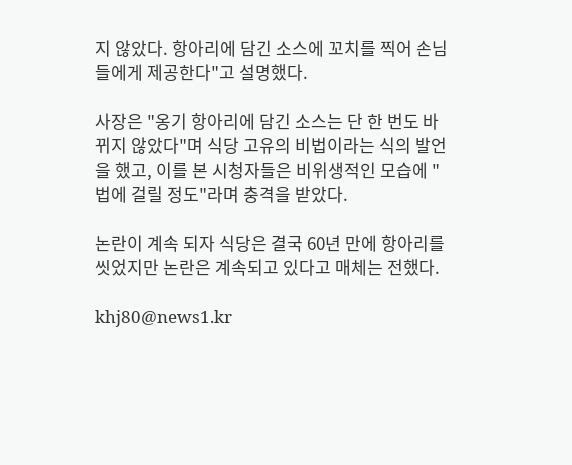지 않았다. 항아리에 담긴 소스에 꼬치를 찍어 손님들에게 제공한다"고 설명했다.

사장은 "옹기 항아리에 담긴 소스는 단 한 번도 바뀌지 않았다"며 식당 고유의 비법이라는 식의 발언을 했고, 이를 본 시청자들은 비위생적인 모습에 "법에 걸릴 정도"라며 충격을 받았다.

논란이 계속 되자 식당은 결국 60년 만에 항아리를 씻었지만 논란은 계속되고 있다고 매체는 전했다.

khj80@news1.kr